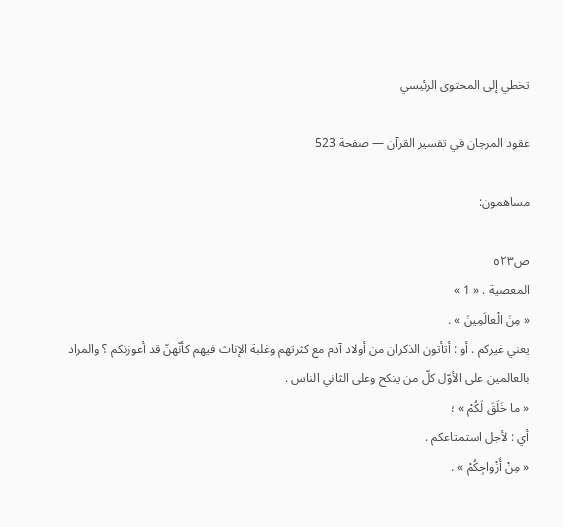تخطي إلى المحتوى الرئيسي

عقود المرجان في تفسير القرآن — صفحة 523

مساهمون:

ص٥٢٣
المعصية . « 1 »
« مِنَ الْعالَمِينَ » .
يعني غيركم . أو : أتأتون الذكران من أولاد آدم مع كثرتهم وغلبة الإناث فيهم كأنّهنّ قد أعوزنكم ؟ والمراد بالعالمين على الأوّل كلّ من ينكح وعلى الثاني الناس .
« ما خَلَقَ لَكُمْ » ؛
أي : لأجل استمتاعكم .
« مِنْ أَزْواجِكُمْ » .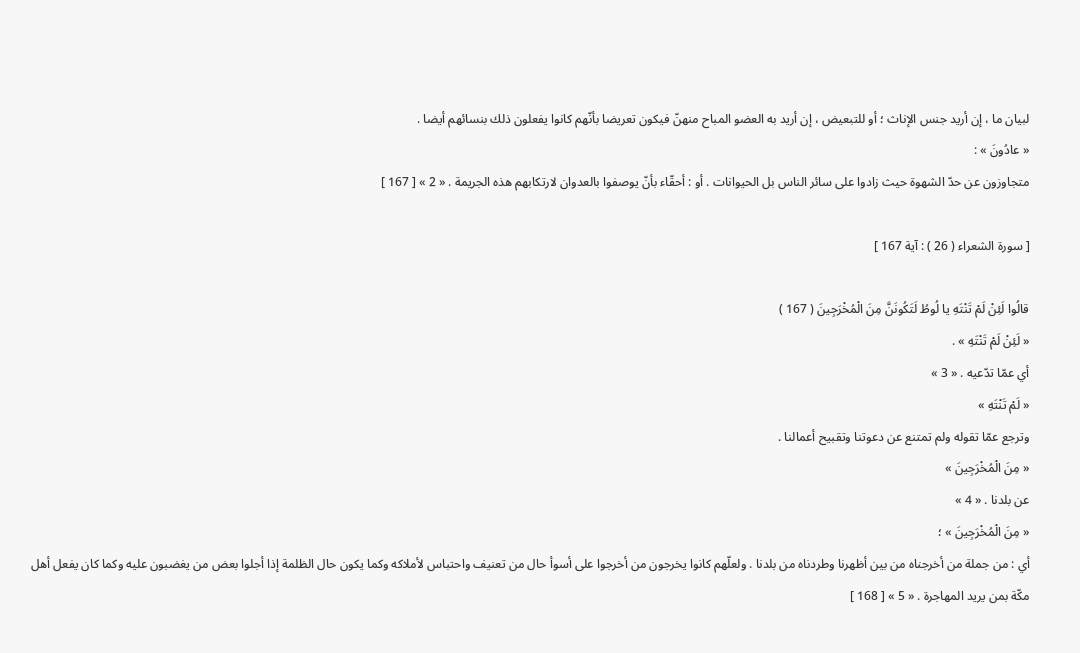لبيان ما ، إن أريد جنس الإناث ؛ أو للتبعيض ، إن أريد به العضو المباح منهنّ فيكون تعريضا بأنّهم كانوا يفعلون ذلك بنسائهم أيضا .
« عادُونَ » :
متجاوزون عن حدّ الشهوة حيث زادوا على سائر الناس بل الحيوانات . أو : أحقّاء بأنّ يوصفوا بالعدوان لارتكابهم هذه الجريمة . « 2 » [ 167 ]

[ سورة الشعراء ( 26 ) : آية 167 ]

قالُوا لَئِنْ لَمْ تَنْتَهِ يا لُوطُ لَتَكُونَنَّ مِنَ الْمُخْرَجِينَ ( 167 )
« لَئِنْ لَمْ تَنْتَهِ » .
أي عمّا تدّعيه . « 3 »
« لَمْ تَنْتَهِ »
وترجع عمّا تقوله ولم تمتنع عن دعوتنا وتقبيح أعمالنا .
« مِنَ الْمُخْرَجِينَ »
عن بلدنا . « 4 »
« مِنَ الْمُخْرَجِينَ » ؛
أي : من جملة من أخرجناه من بين أظهرنا وطردناه من بلدنا . ولعلّهم كانوا يخرجون من أخرجوا على أسوأ حال من تعنيف واحتباس لأملاكه وكما يكون حال الظلمة إذا أجلوا بعض من يغضبون عليه وكما كان يفعل أهل مكّة بمن يريد المهاجرة . « 5 » [ 168 ]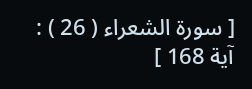[ سورة الشعراء ( 26 ) : آية 168 ]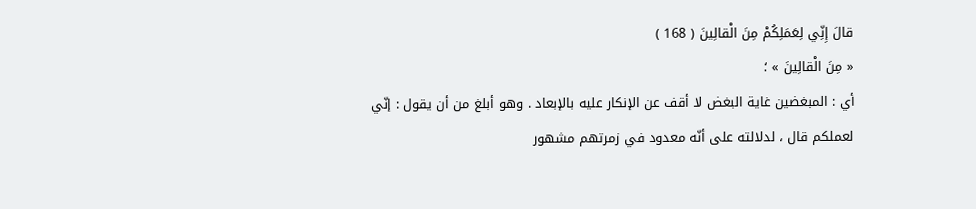قالَ إِنِّي لِعَمَلِكُمْ مِنَ الْقالِينَ ( 168 )
« مِنَ الْقالِينَ » ؛
أي : المبغضين غاية البغض لا أقف عن الإنكار عليه بالإبعاد . وهو أبلغ من أن يقول : إنّي لعملكم قال ، لدلالته على أنّه معدود في زمرتهم مشهور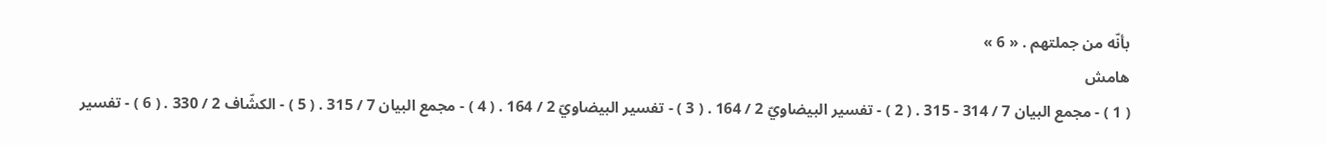بأنّه من جملتهم . « 6 »
هامش
( 1 ) - مجمع البيان 7 / 314 - 315 . ( 2 ) - تفسير البيضاويّ 2 / 164 . ( 3 ) - تفسير البيضاويّ 2 / 164 . ( 4 ) - مجمع البيان 7 / 315 . ( 5 ) - الكشّاف 2 / 330 . ( 6 ) - تفسير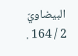البيضاويّ 2 / 164 .